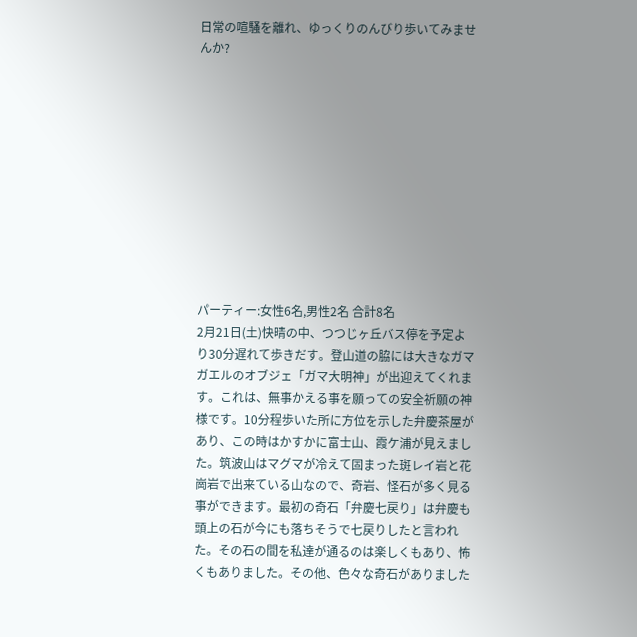日常の喧騒を離れ、ゆっくりのんびり歩いてみませんか?











パーティー:女性6名,男性2名 合計8名
2月21日(土)快晴の中、つつじヶ丘バス停を予定より30分遅れて歩きだす。登山道の脇には大きなガマガエルのオブジェ「ガマ大明神」が出迎えてくれます。これは、無事かえる事を願っての安全祈願の神様です。10分程歩いた所に方位を示した弁慶茶屋があり、この時はかすかに富士山、霞ケ浦が見えました。筑波山はマグマが冷えて固まった斑レイ岩と花崗岩で出来ている山なので、奇岩、怪石が多く見る事ができます。最初の奇石「弁慶七戻り」は弁慶も頭上の石が今にも落ちそうで七戻りしたと言われた。その石の間を私達が通るのは楽しくもあり、怖くもありました。その他、色々な奇石がありました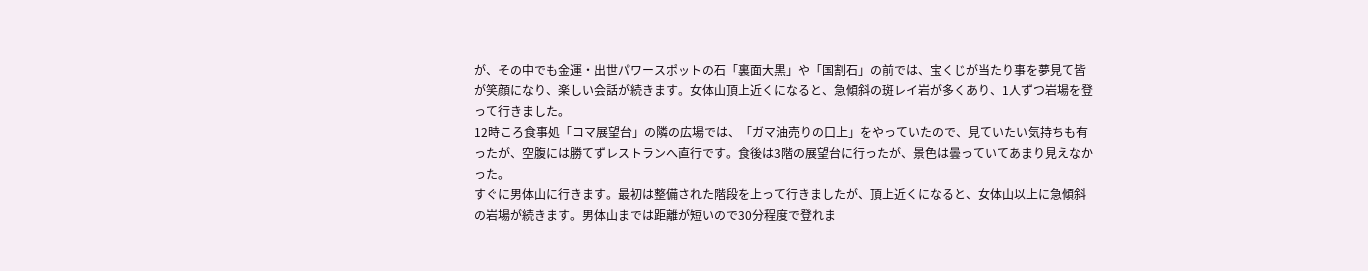が、その中でも金運・出世パワースポットの石「裏面大黒」や「国割石」の前では、宝くじが当たり事を夢見て皆が笑顔になり、楽しい会話が続きます。女体山頂上近くになると、急傾斜の斑レイ岩が多くあり、1人ずつ岩場を登って行きました。
12時ころ食事処「コマ展望台」の隣の広場では、「ガマ油売りの口上」をやっていたので、見ていたい気持ちも有ったが、空腹には勝てずレストランへ直行です。食後は3階の展望台に行ったが、景色は曇っていてあまり見えなかった。
すぐに男体山に行きます。最初は整備された階段を上って行きましたが、頂上近くになると、女体山以上に急傾斜の岩場が続きます。男体山までは距離が短いので30分程度で登れま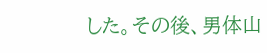した。その後、男体山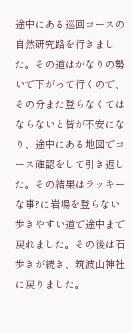途中にある巡回コースの自然研究路を行きました。その道はかなりの勢いで下がって行くので、その分また登らなくてはならないと皆が不安になり、途中にある地図でコース確認をして引き返した。その結果はラッキーな事?に岩場を登らない歩きやすい道で途中まで戻れました。その後は石歩きが続き、筑波山神社に戻りました。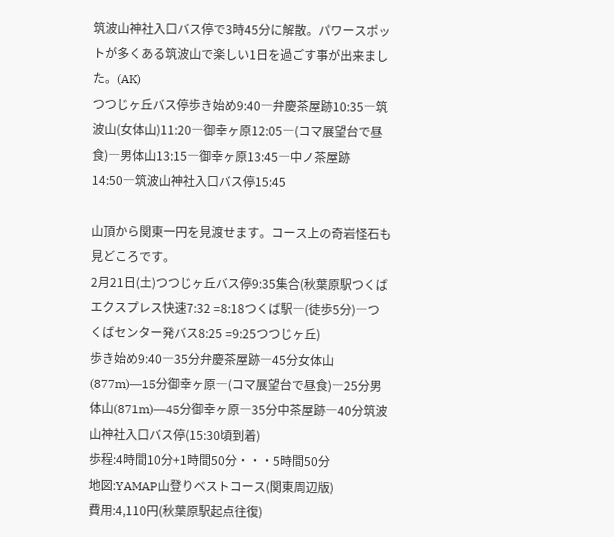筑波山神社入口バス停で3時45分に解散。パワースポットが多くある筑波山で楽しい1日を過ごす事が出来ました。(AK)
つつじヶ丘バス停歩き始め9:40―弁慶茶屋跡10:35―筑波山(女体山)11:20―御幸ヶ原12:05―(コマ展望台で昼食)―男体山13:15―御幸ヶ原13:45―中ノ茶屋跡14:50―筑波山神社入口バス停15:45

山頂から関東一円を見渡せます。コース上の奇岩怪石も見どころです。
2月21日(土)つつじヶ丘バス停9:35集合(秋葉原駅つくばエクスプレス快速7:32 =8:18つくば駅―(徒歩5分)―つくばセンター発バス8:25 =9:25つつじヶ丘)
歩き始め9:40―35分弁慶茶屋跡―45分女体山(877m)―15分御幸ヶ原―(コマ展望台で昼食)―25分男体山(871m)―45分御幸ヶ原―35分中茶屋跡―40分筑波山神社入口バス停(15:30頃到着)
歩程:4時間10分+1時間50分・・・5時間50分
地図:YAMAP山登りベストコース(関東周辺版)
費用:4,110円(秋葉原駅起点往復)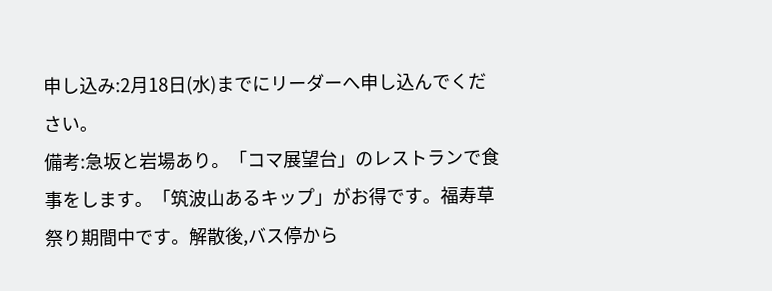申し込み:2月18日(水)までにリーダーへ申し込んでください。
備考:急坂と岩場あり。「コマ展望台」のレストランで食事をします。「筑波山あるキップ」がお得です。福寿草祭り期間中です。解散後,バス停から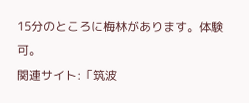15分のところに梅林があります。体験可。
関連サイト:「筑波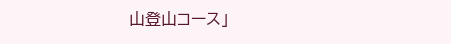山登山コース」